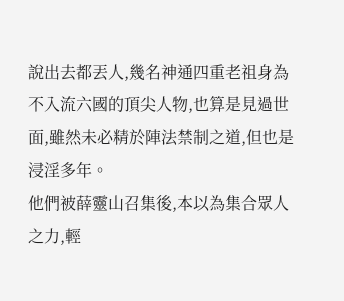說出去都丟人,幾名神通四重老祖身為不入流六國的頂尖人物,也算是見過世面,雖然未必精於陣法禁制之道,但也是浸淫多年。
他們被薛靈山召集後,本以為集合眾人之力,輕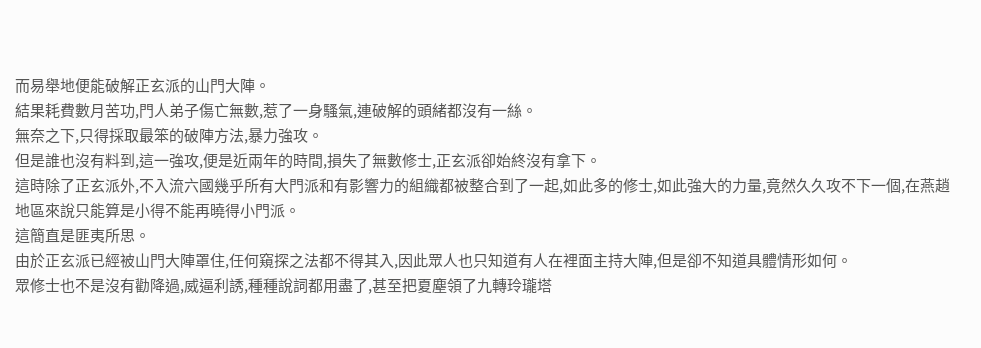而易舉地便能破解正玄派的山門大陣。
結果耗費數月苦功,門人弟子傷亡無數,惹了一身騷氣,連破解的頭緒都沒有一絲。
無奈之下,只得採取最笨的破陣方法,暴力強攻。
但是誰也沒有料到,這一強攻,便是近兩年的時間,損失了無數修士,正玄派卻始終沒有拿下。
這時除了正玄派外,不入流六國幾乎所有大門派和有影響力的組織都被整合到了一起,如此多的修士,如此強大的力量,竟然久久攻不下一個,在燕趙地區來說只能算是小得不能再曉得小門派。
這簡直是匪夷所思。
由於正玄派已經被山門大陣罩住,任何窺探之法都不得其入,因此眾人也只知道有人在裡面主持大陣,但是卻不知道具體情形如何。
眾修士也不是沒有勸降過,威逼利誘,種種說詞都用盡了,甚至把夏塵領了九轉玲瓏塔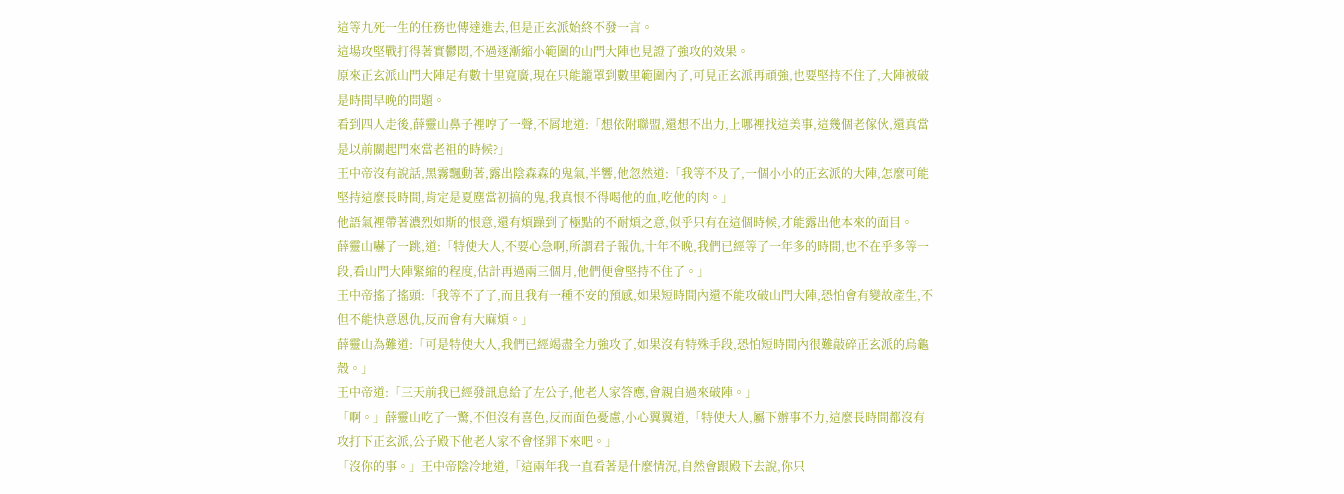這等九死一生的任務也傳達進去,但是正玄派始終不發一言。
這場攻堅戰打得著實鬱悶,不過逐漸縮小範圍的山門大陣也見證了強攻的效果。
原來正玄派山門大陣足有數十里寬廣,現在只能籠罩到數里範圍內了,可見正玄派再頑強,也要堅持不住了,大陣被破是時間早晚的問題。
看到四人走後,薛靈山鼻子裡哼了一聲,不屑地道:「想依附聯盟,還想不出力,上哪裡找這美事,這幾個老傢伙,還真當是以前關起門來當老祖的時候?」
王中帝沒有說話,黑霧飄動著,露出陰森森的鬼氣,半響,他忽然道:「我等不及了,一個小小的正玄派的大陣,怎麼可能堅持這麼長時間,肯定是夏塵當初搞的鬼,我真恨不得喝他的血,吃他的肉。」
他語氣裡帶著濃烈如斯的恨意,還有煩躁到了極點的不耐煩之意,似乎只有在這個時候,才能露出他本來的面目。
薛靈山嚇了一跳,道:「特使大人,不要心急啊,所謂君子報仇,十年不晚,我們已經等了一年多的時間,也不在乎多等一段,看山門大陣緊縮的程度,估計再過兩三個月,他們便會堅持不住了。」
王中帝搖了搖頭:「我等不了了,而且我有一種不安的預感,如果短時間內還不能攻破山門大陣,恐怕會有變故產生,不但不能快意恩仇,反而會有大麻煩。」
薛靈山為難道:「可是特使大人,我們已經竭盡全力強攻了,如果沒有特殊手段,恐怕短時間內很難敲碎正玄派的烏龜殼。」
王中帝道:「三天前我已經發訊息給了左公子,他老人家答應,會親自過來破陣。」
「啊。」薛靈山吃了一驚,不但沒有喜色,反而面色憂慮,小心翼翼道,「特使大人,屬下辦事不力,這麼長時間都沒有攻打下正玄派,公子殿下他老人家不會怪罪下來吧。」
「沒你的事。」王中帝陰冷地道,「這兩年我一直看著是什麼情況,自然會跟殿下去說,你只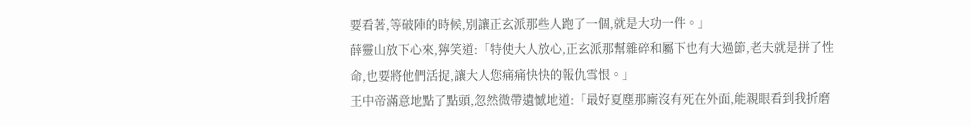要看著,等破陣的時候,別讓正玄派那些人跑了一個,就是大功一件。」
薛靈山放下心來,獰笑道:「特使大人放心,正玄派那幫雜碎和屬下也有大過節,老夫就是拼了性命,也要將他們活捉,讓大人您痛痛快快的報仇雪恨。」
王中帝滿意地點了點頭,忽然微帶遺憾地道:「最好夏塵那廝沒有死在外面,能親眼看到我折磨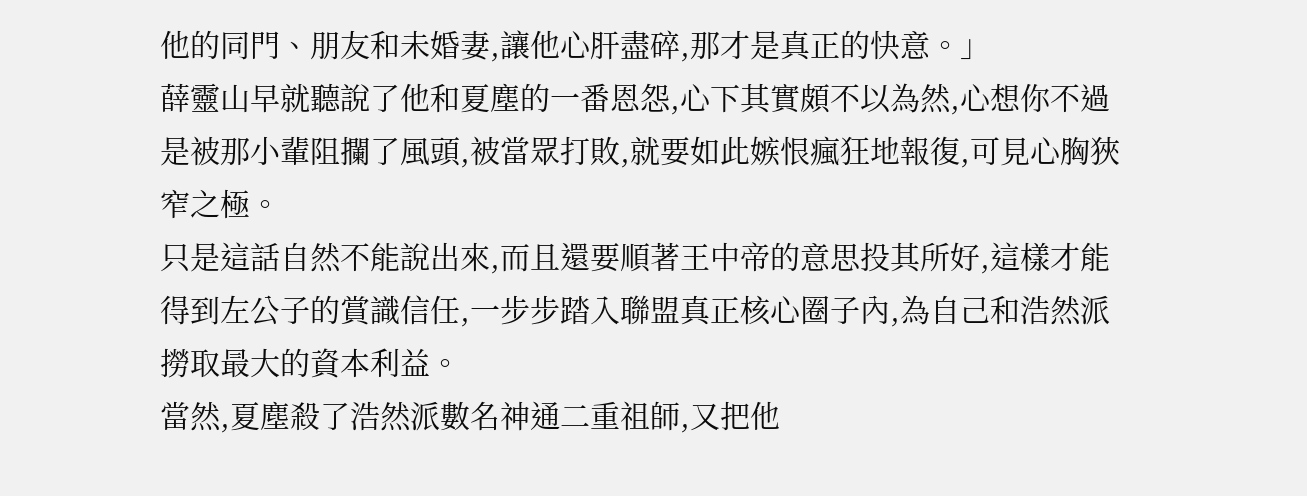他的同門、朋友和未婚妻,讓他心肝盡碎,那才是真正的快意。」
薛靈山早就聽說了他和夏塵的一番恩怨,心下其實頗不以為然,心想你不過是被那小輩阻攔了風頭,被當眾打敗,就要如此嫉恨瘋狂地報復,可見心胸狹窄之極。
只是這話自然不能說出來,而且還要順著王中帝的意思投其所好,這樣才能得到左公子的賞識信任,一步步踏入聯盟真正核心圈子內,為自己和浩然派撈取最大的資本利益。
當然,夏塵殺了浩然派數名神通二重祖師,又把他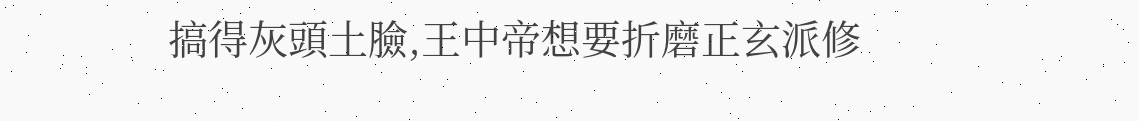搞得灰頭土臉,王中帝想要折磨正玄派修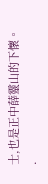士,也是正中薛靈山的下懷。
.